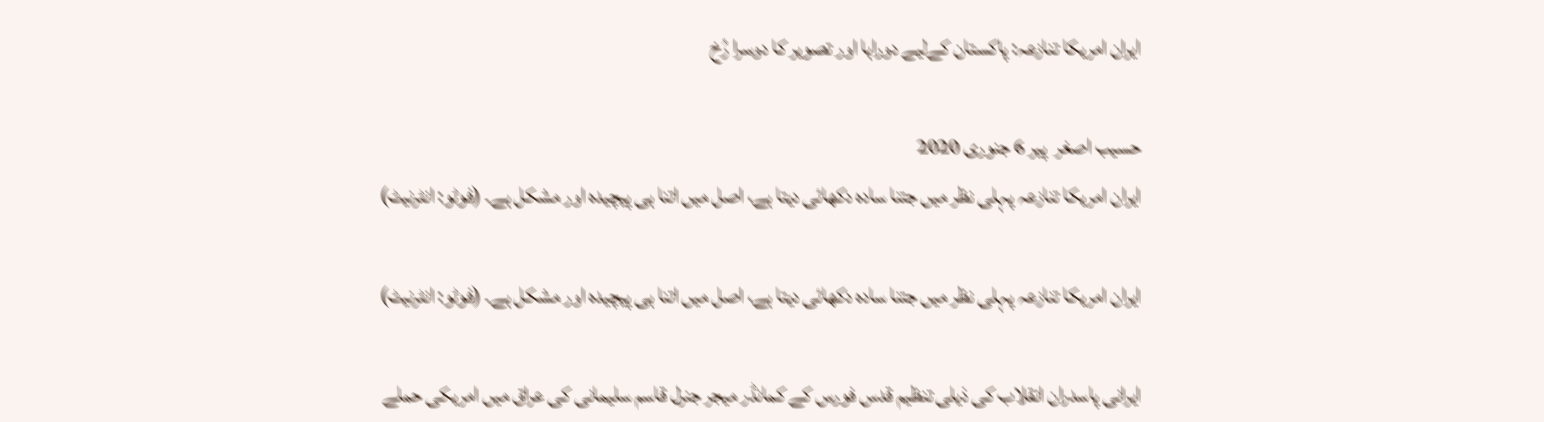ایران امریکا تنازعہ: پاکستان کےلیے دوراہا اور تصویر کا دوسرا رُخ

حسیب اصغر  پير 6 جنوری 2020
ایران امریکا تنازعہ پہلی نظر میں جتنا سادہ دکھائی دیتا ہے، اصل میں اتنا ہی پیچیدہ اور مشکل ہے۔ (فوٹو: انٹرنیٹ)

ایران امریکا تنازعہ پہلی نظر میں جتنا سادہ دکھائی دیتا ہے، اصل میں اتنا ہی پیچیدہ اور مشکل ہے۔ (فوٹو: انٹرنیٹ)

ایرانی پاسدران انقلاب کی ذیلی تنظیم قدس فورس کے کمانڈر میجر جنرل قاسم سلیمانی کی عراق میں امریکی حملے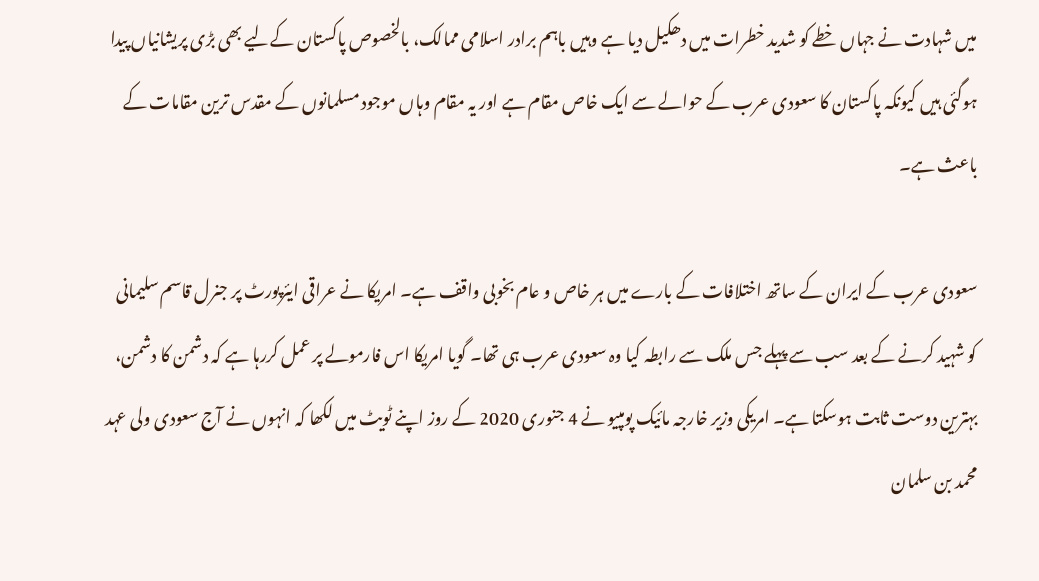میں شہادت نے جہاں خطے کو شدید خطرات میں دھکیل دیا ہے وہیں باہم برادر اسلامی ممالک، بالخصوص پاکستان کےلیے بھی بڑی پریشانیاں پیدا ہوگئی ہیں کیونکہ پاکستان کا سعودی عرب کے حوالے سے ایک خاص مقام ہے اور یہ مقام وہاں موجود مسلمانوں کے مقدس ترین مقامات کے باعث ہے۔

سعودی عرب کے ایران کے ساتھ اختلافات کے بارے میں ہر خاص و عام بخوبی واقف ہے۔ امریکا نے عراقی ایئرپورٹ پر جنرل قاسم سلیمانی کو شہید کرنے کے بعد سب سے پہلے جس ملک سے رابطہ کیا وہ سعودی عرب ہی تھا۔ گویا امریکا اس فارمولے پر عمل کررہا ہے کہ دشمن کا دشمن، بہترین دوست ثابت ہوسکتا ہے۔ امریکی وزیر خارجہ مائیک پومپیو نے 4 جنوری 2020 کے روز اپنے ٹویٹ میں لکھا کہ انہوں نے آج سعودی ولی عہد محمد بن سلمان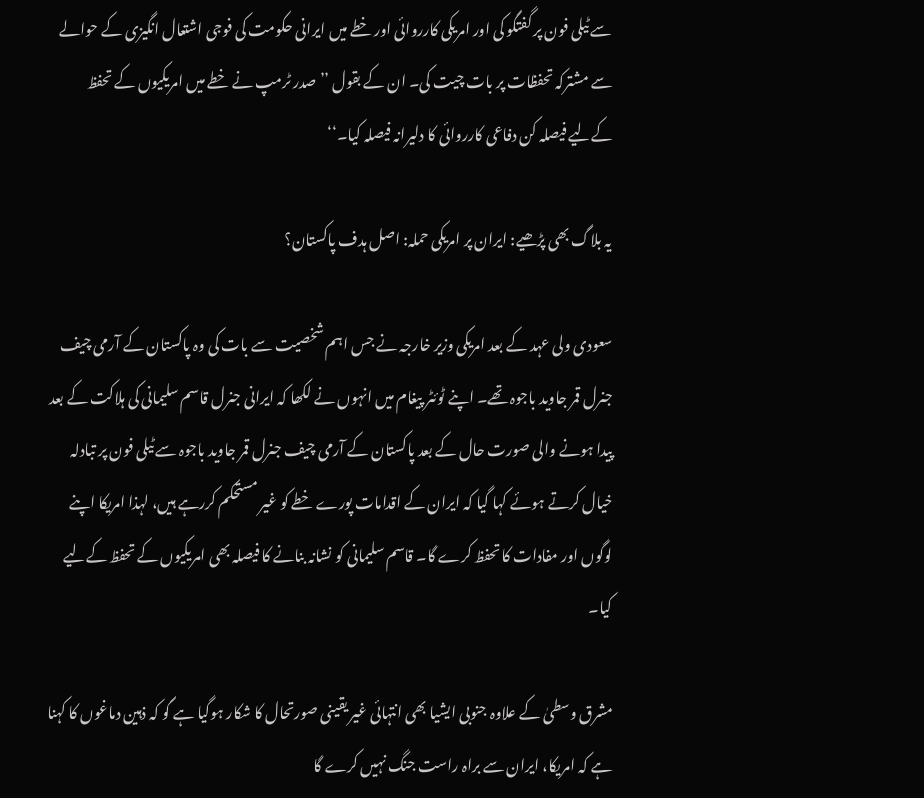سے ٹیلی فون پر گفتگو کی اور امریکی کارروائی اور خطے میں ایرانی حکومت کی فوجی اشتعال انگیزی کے حوالے سے مشترکہ تحفظات پر بات چیت کی۔ ان کے بقول ’’صدر ٹرمپ نے خطے میں امریکیوں کے تحفظ کےلیے فیصلہ کن دفاعی کارروائی کا دلیرانہ فیصلہ کیا۔‘‘

یہ بلاگ بھی پڑھیے: ایران پر امریکی حملہ: اصل ہدف پاکستان؟

سعودی ولی عہد کے بعد امریکی وزیر خارجہ نے جس اہم شخصیت سے بات کی وہ پاکستان کے آرمی چیف جنرل قمر جاوید باجوہ تھے۔ اپنے ٹوئٹر پیغام میں انہوں نے لکھا کہ ایرانی جنرل قاسم سلیمانی کی ہلاکت کے بعد پیدا ہونے والی صورت حال کے بعد پاکستان کے آرمی چیف جنرل قمر جاوید باجوہ سے ٹیلی فون پر تبادلہ خیال کرتے ہوئے کہا گیا کہ ایران کے اقدامات پورے خطے کو غیر مستحکم کررہے ہیں، لہذا امریکا اپنے لوگوں اور مفادات کا تحفظ کرے گا۔ قاسم سلیمانی کو نشانہ بنانے کا فیصلہ بھی امریکیوں کے تحفظ کےلیے کیا۔

مشرق وسطیٰ کے علاوہ جنوبی ایشیا بھی انتہائی غیر یقینی صورتحال کا شکار ہوگیا ہے گو کہ ذہین دماغوں کا کہنا ہے کہ امریکا، ایران سے براہ راست جنگ نہیں کرے گا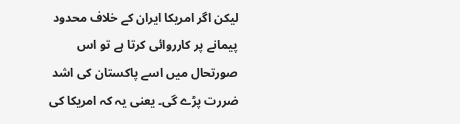لیکن اگر امریکا ایران کے خلاف محدود پیمانے پر کارروائی کرتا ہے تو اس صورتحال میں اسے پاکستان کی اشد ضررت پڑے گی۔ یعنی یہ کہ امریکا کی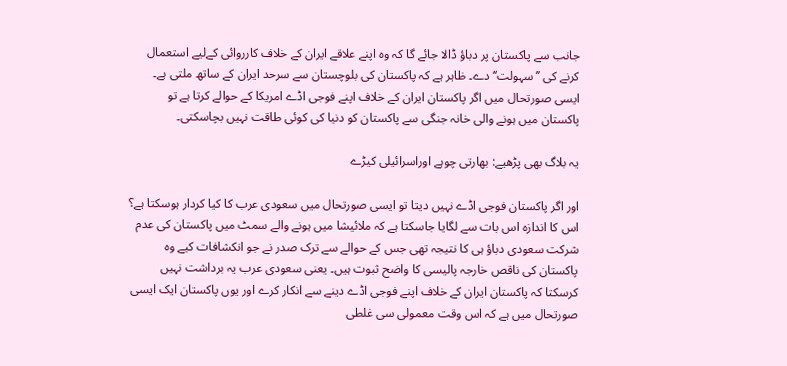جانب سے پاکستان پر دباؤ ڈالا جائے گا کہ وہ اپنے علاقے ایران کے خلاف کارروائی کےلیے استعمال کرنے کی ’’سہولت‘‘ دے۔ ظاہر ہے کہ پاکستان کی بلوچستان سے سرحد ایران کے ساتھ ملتی ہے۔ ایسی صورتحال میں اگر پاکستان ایران کے خلاف اپنے فوجی اڈے امریکا کے حوالے کرتا ہے تو پاکستان میں ہونے والی خانہ جنگی سے پاکستان کو دنیا کی کوئی طاقت نہیں بچاسکتی۔

یہ بلاگ بھی پڑھیے: بھارتی چوہے اوراسرائیلی کیڑے

اور اگر پاکستان فوجی اڈے نہیں دیتا تو ایسی صورتحال میں سعودی عرب کا کیا کردار ہوسکتا ہے؟ اس کا اندازہ اس بات سے لگایا جاسکتا ہے کہ ملائیشا میں ہونے والے سمٹ میں پاکستان کی عدم شرکت سعودی دباؤ ہی کا نتیجہ تھی جس کے حوالے سے ترک صدر نے جو انکشافات کیے وہ پاکستان کی ناقص خارجہ پالیسی کا واضح ثبوت ہیں۔ یعنی سعودی عرب یہ برداشت نہیں کرسکتا کہ پاکستان ایران کے خلاف اپنے فوجی اڈے دینے سے انکار کرے اور یوں پاکستان ایک ایسی صورتحال میں ہے کہ اس وقت معمولی سی غلطی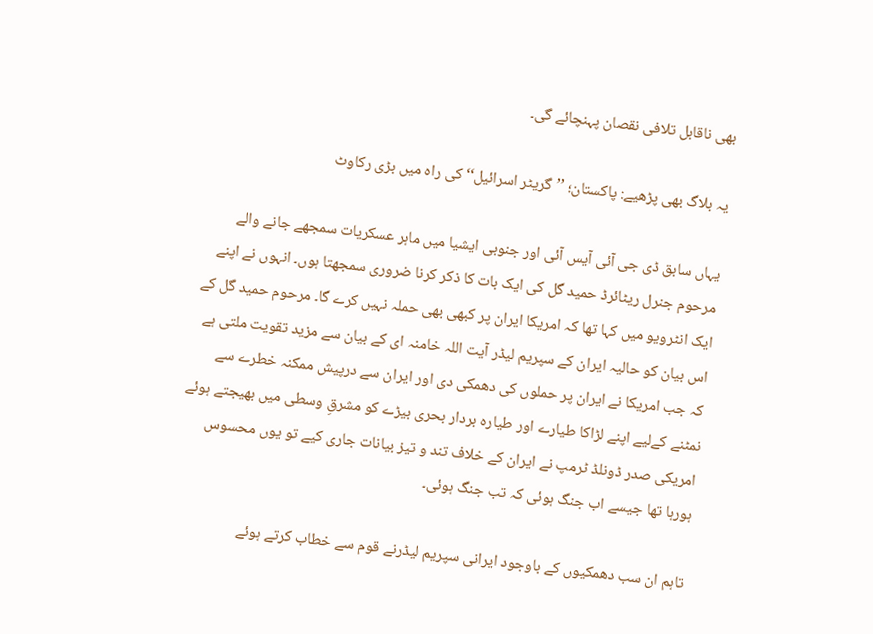بھی ناقابل تلافی نقصان پہنچائے گی۔

یہ بلاگ بھی پڑھیے: پاکستان؛ ’’گریٹر اسرائیل‘‘ کی راہ میں بڑی رکاوٹ

یہاں سابق ڈی جی آئی آیس آئی اور جنوبی ایشیا میں ماہر عسکریات سمجھے جانے والے مرحوم جنرل ریٹائرڈ حمید گل کی ایک بات کا ذکر کرنا ضروری سمجھتا ہوں۔ انہوں نے اپنے ایک انٹرویو میں کہا تھا کہ امریکا ایران پر کبھی بھی حملہ نہیں کرے گا۔ مرحوم حمید گل کے اس بیان کو حالیہ ایران کے سپریم لیڈر آیت اللہ خامنہ ای کے بیان سے مزید تقویت ملتی ہے کہ جب امریکا نے ایران پر حملوں کی دھمکی دی اور ایران سے درپیش ممکنہ خطرے سے نمٹنے کےلیے اپنے لڑاکا طیارے اور طیارہ بردار بحری بیڑے کو مشرقِ وسطی میں بھیجتے ہوئے امریکی صدر ڈونلڈ ٹرمپ نے ایران کے خلاف تند و تیز بیانات جاری کیے تو یوں محسوس ہورہا تھا جیسے اب جنگ ہوئی کہ تب جنگ ہوئی۔

تاہم ان سب دھمکیوں کے باوجود ایرانی سپریم لیڈرنے قوم سے خطاب کرتے ہوئے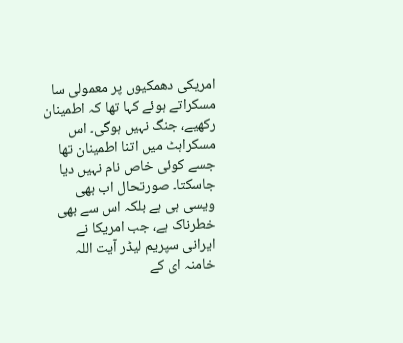امریکی دھمکیوں پر معمولی سا مسکراتے ہوئے کہا تھا کہ اطمینان رکھیے، جنگ نہیں ہوگی۔ اس مسکراہٹ میں اتنا اطمینان تھا جسے کوئی خاص نام نہیں دیا جاسکتا۔ صورتحال اب بھی ویسی ہی ہے بلکہ اس سے بھی خطرناک ہے، جب امریکا نے ایرانی سپریم لیڈر آیت اللہ خامنہ ای کے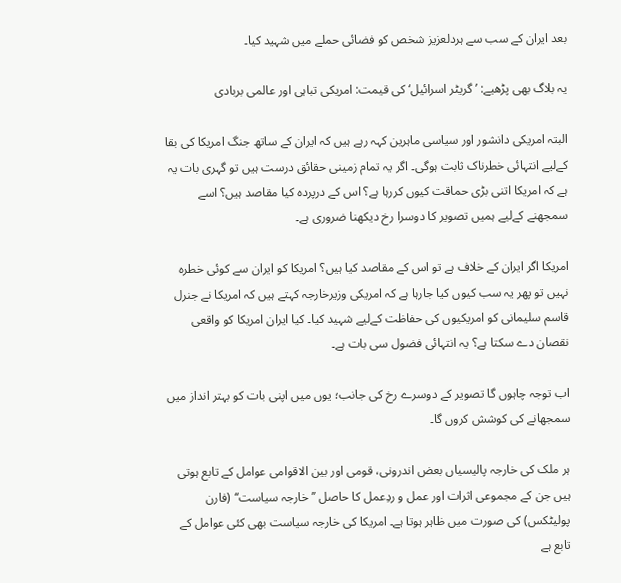بعد ایران کے سب سے ہردلعزیز شخص کو فضائی حملے میں شہید کیا۔

یہ بلاگ بھی پڑھیے: ’گریٹر اسرائیل‘ کی قیمت: امریکی تباہی اور عالمی بربادی

البتہ امریکی دانشور اور سیاسی ماہرین کہہ رہے ہیں کہ ایران کے ساتھ جنگ امریکا کی بقا کےلیے انتہائی خطرناک ثابت ہوگی۔ اگر یہ تمام زمینی حقائق درست ہیں تو گہری بات یہ ہے کہ امریکا اتنی بڑی حماقت کیوں کررہا ہے؟ اس کے درپردہ کیا مقاصد ہیں؟ اسے سمجھنے کےلیے ہمیں تصویر کا دوسرا رخ دیکھنا ضروری ہے۔

امریکا اگر ایران کے خلاف ہے تو اس کے مقاصد کیا ہیں؟ امریکا کو ایران سے کوئی خطرہ نہیں تو پھر یہ سب کیوں کیا جارہا ہے کہ امریکی وزیرخارجہ کہتے ہیں کہ امریکا نے جنرل قاسم سلیمانی کو امریکیوں کی حفاظت کےلیے شہید کیا۔ کیا ایران امریکا کو واقعی نقصان دے سکتا ہے؟ یہ انتہائی فضول سی بات ہے۔

اب توجہ چاہوں گا تصویر کے دوسرے رخ کی جانب؛ یوں میں اپنی بات کو بہتر انداز میں سمجھانے کی کوشش کروں گا۔

ہر ملک کی خارجہ پالیسیاں بعض اندرونی، قومی اور بین الاقوامی عوامل کے تابع ہوتی ہیں جن کے مجموعی اثرات اور عمل و ردِعمل کا حاصل ’’خارجہ سیاست‘‘ (فارن پولیٹکس) کی صورت میں ظاہر ہوتا ہے۔ امریکا کی خارجہ سیاست بھی کئی عوامل کے تابع ہے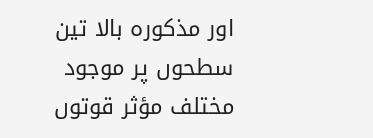اور مذکورہ بالا تین سطحوں پر موجود مختلف مؤثر قوتوں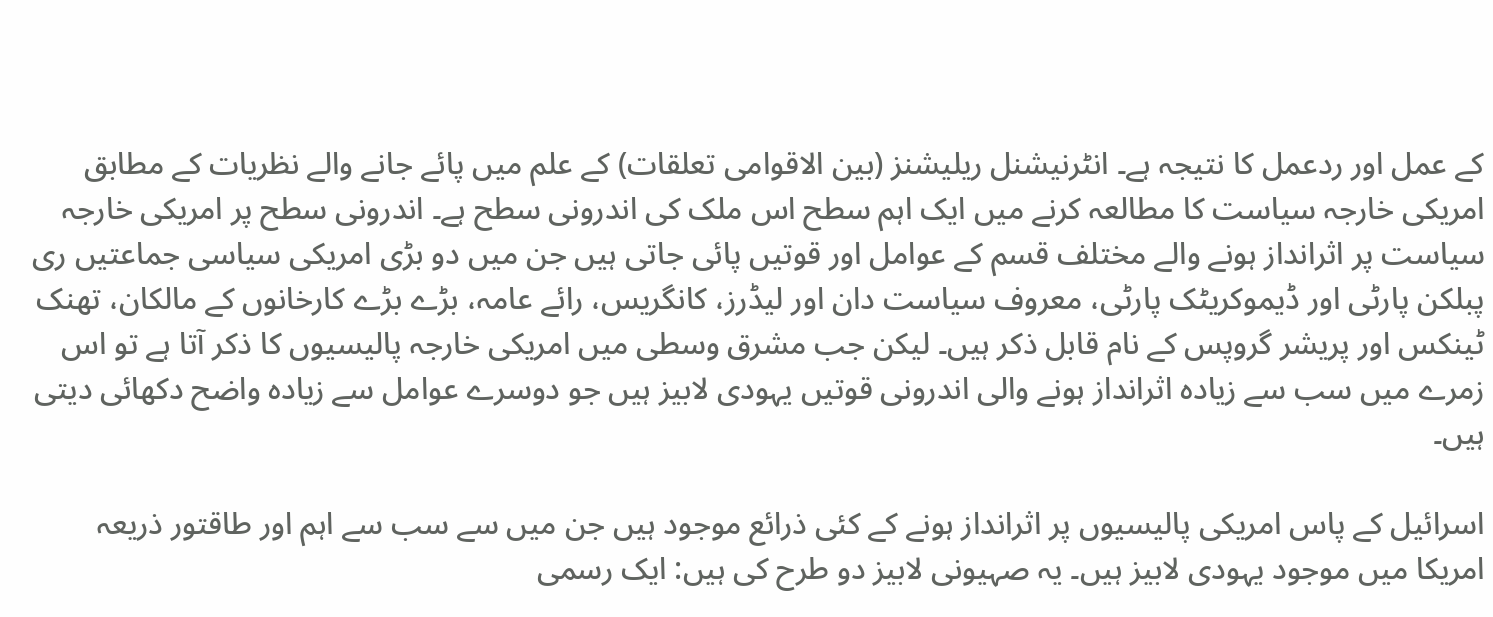کے عمل اور ردعمل کا نتیجہ ہے۔ انٹرنیشنل ریلیشنز (بین الاقوامی تعلقات) کے علم میں پائے جانے والے نظریات کے مطابق امریکی خارجہ سیاست کا مطالعہ کرنے میں ایک اہم سطح اس ملک کی اندرونی سطح ہے۔ اندرونی سطح پر امریکی خارجہ سیاست پر اثرانداز ہونے والے مختلف قسم کے عوامل اور قوتیں پائی جاتی ہیں جن میں دو بڑی امریکی سیاسی جماعتیں ری پبلکن پارٹی اور ڈیموکریٹک پارٹی، معروف سیاست دان اور لیڈرز، کانگریس، رائے عامہ، بڑے بڑے کارخانوں کے مالکان، تھنک ٹینکس اور پریشر گروپس کے نام قابل ذکر ہیں۔ لیکن جب مشرق وسطی میں امریکی خارجہ پالیسیوں کا ذکر آتا ہے تو اس زمرے میں سب سے زیادہ اثرانداز ہونے والی اندرونی قوتیں یہودی لابیز ہیں جو دوسرے عوامل سے زیادہ واضح دکھائی دیتی ہیں۔

اسرائیل کے پاس امریکی پالیسیوں پر اثرانداز ہونے کے کئی ذرائع موجود ہیں جن میں سے سب سے اہم اور طاقتور ذریعہ امریکا میں موجود یہودی لابیز ہیں۔ یہ صہیونی لابیز دو طرح کی ہیں: ایک رسمی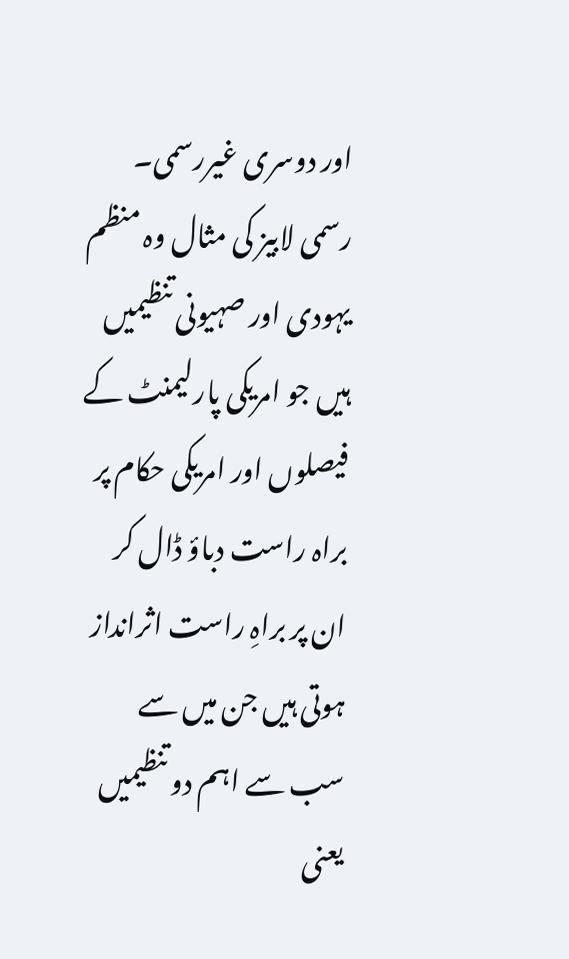اور دوسری غیررسمی۔ رسمی لابیز کی مثال وہ منظم یہودی اور صہیونی تنظیمیں ہیں جو امریکی پارلیمنٹ کے فیصلوں اور امریکی حکام پر براہ راست دباؤ ڈال کر ان پر براہِ راست اثرانداز ہوتی ہیں جن میں سے سب سے اہم دو تنظیمیں یعنی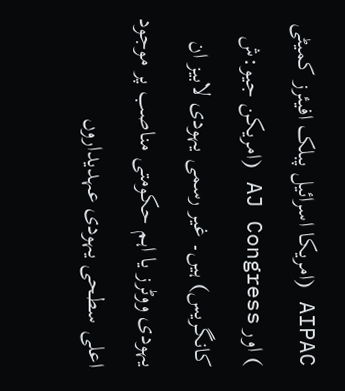AIPAC (امریکا اسرائیل پبلک افیئرز کمیٹی ) اور AJ Congress (امریکن جیو:ش کانگریس) ہیں۔ غیر رسمی یہودی لابیز ان یہودی ووٹرز یا اہم حکومتی مناصب پر موجود اعلی سطحی یہودی عہدیداروں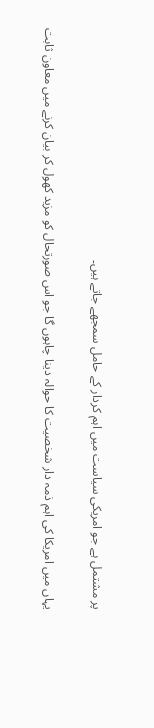پر مشتمل ہے جو امریکی سیاست میں اہم کردار کے حامل سمجھے جاتے ہیں۔

یہاں میں امریکا کی اہم ذمہ دار شخصیت کا حوالہ دینا چاہوں گا جو اس صورتحال کو مزید کھول کر بیان کرنے میں معاون ثابت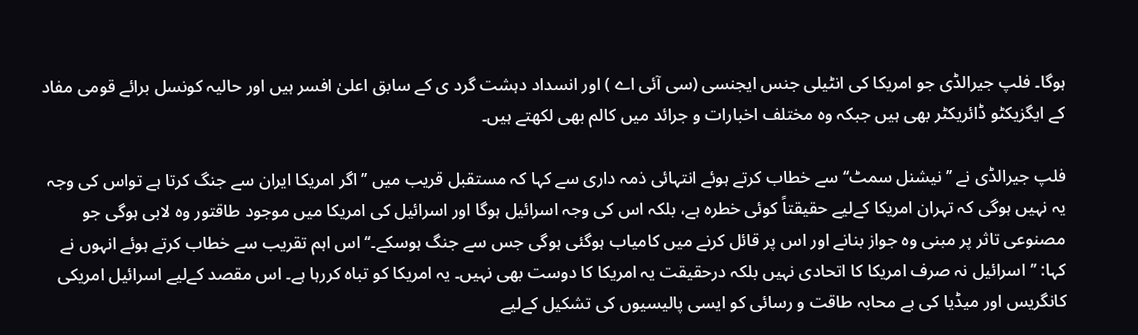ہوگا۔ فلپ جیرالڈی جو امریکا کی انٹیلی جنس ایجنسی (سی آئی اے ) اور انسداد دہشت گرد ی کے سابق اعلیٰ افسر ہیں اور حالیہ کونسل برائے قومی مفاد کے ایگزیکٹو ڈائریکٹر بھی ہیں جبکہ وہ مختلف اخبارات و جرائد میں کالم بھی لکھتے ہیں۔

فلپ جیرالڈی نے ’’نیشنل سمٹ‘‘ سے خطاب کرتے ہوئے انتہائی ذمہ داری سے کہا کہ مستقبل قریب میں ’’اگر امریکا ایران سے جنگ کرتا ہے تواس کی وجہ یہ نہیں ہوگی کہ تہران امریکا کےلیے حقیقتاً کوئی خطرہ ہے، بلکہ اس کی وجہ اسرائیل ہوگا اور اسرائیل کی امریکا میں موجود طاقتور وہ لابی ہوگی جو مصنوعی تاثر پر مبنی وہ جواز بنانے اور اس پر قائل کرنے میں کامیاب ہوگئی ہوگی جس سے جنگ ہوسکے۔‘‘ اس اہم تقریب سے خطاب کرتے ہوئے انہوں نے کہا: ’’اسرائیل نہ صرف امریکا کا اتحادی نہیں بلکہ درحقیقت یہ امریکا کا دوست بھی نہیں۔ یہ امریکا کو تباہ کررہا ہے۔ اس مقصد کےلیے اسرائیل امریکی کانگریس اور میڈیا کی بے محابہ طاقت و رسائی کو ایسی پالیسیوں کی تشکیل کےلیے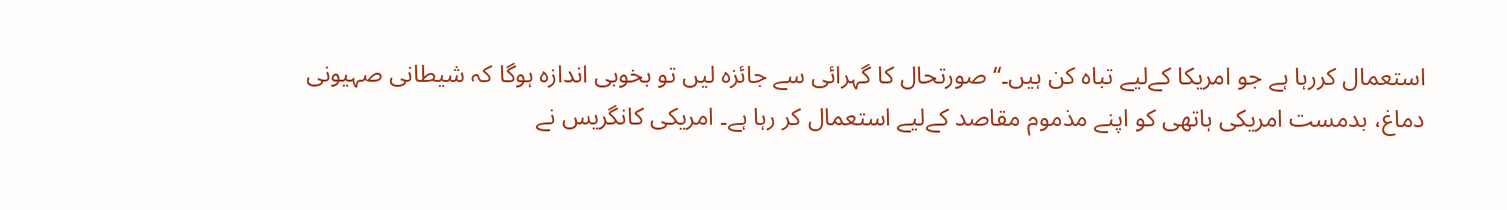استعمال کررہا ہے جو امریکا کےلیے تباہ کن ہیں۔‘‘ صورتحال کا گہرائی سے جائزہ لیں تو بخوبی اندازہ ہوگا کہ شیطانی صہیونی دماغ، بدمست امریکی ہاتھی کو اپنے مذموم مقاصد کےلیے استعمال کر رہا ہے۔ امریکی کانگریس نے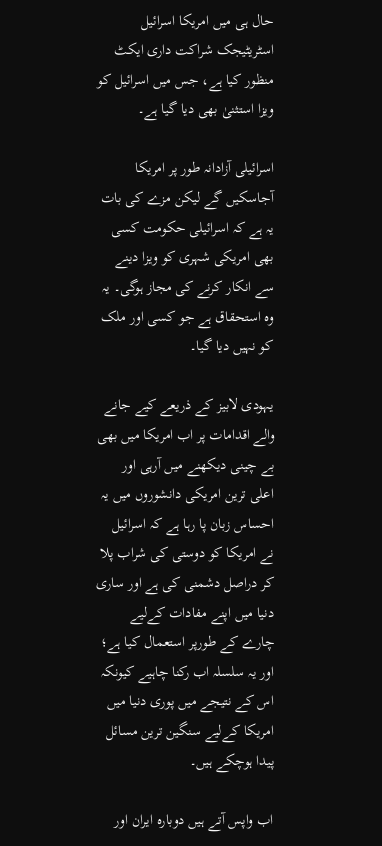حال ہی میں امریکا اسرائیل اسٹریٹیجک شراکت داری ایکٹ منظور کیا ہے، جس میں اسرائیل کو ویزا استثنیٰ بھی دیا گیا ہے۔

اسرائیلی آزادانہ طور پر امریکا آجاسکیں گے لیکن مزے کی بات یہ ہے کہ اسرائیلی حکومت کسی بھی امریکی شہری کو ویزا دینے سے انکار کرنے کی مجاز ہوگی۔ یہ وہ استحقاق ہے جو کسی اور ملک کو نہیں دیا گیا۔

یہودی لابیز کے ذریعے کیے جانے والے اقدامات پر اب امریکا میں بھی بے چینی دیکھنے میں آرہی اور اعلی ترین امریکی دانشوروں میں یہ احساس زبان پا رہا ہے کہ اسرائیل نے امریکا کو دوستی کی شراب پلا کر دراصل دشمنی کی ہے اور ساری دنیا میں اپنے مفادات کےلیے چارے کے طورپر استعمال کیا ہے؛ اور یہ سلسلہ اب رکنا چاہیے کیونکہ اس کے نتیجے میں پوری دنیا میں امریکا کےلیے سنگین ترین مسائل پیدا ہوچکے ہیں۔

اب واپس آتے ہیں دوبارہ ایران اور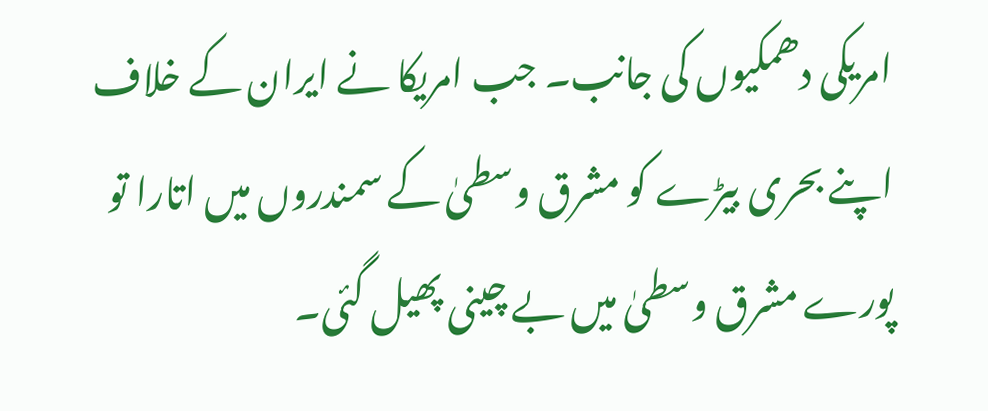امریکی دھمکیوں کی جانب۔ جب امریکا نے ایران کے خلاف اپنے بحری بیڑے کو مشرق وسطیٰ کے سمندروں میں اتارا تو پورے مشرق وسطیٰ میں بے چینی پھیل گئی۔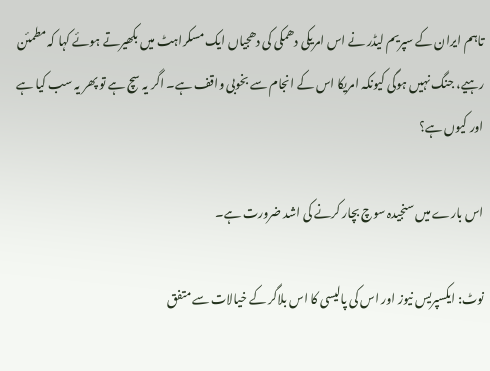تاہم ایران کے سپریم لیڈر نے اس امریکی دھمکی کی دھجیاں ایک مسکراہٹ میں بکھیرتے ہوئے کہا کہ مطمئن رہیے، جنگ نہیں ہوگی کیونکہ امریکا اس کے انجام سے بخوبی واقف ہے۔ اگر یہ سچ ہے تو پھر یہ سب کیا ہے اور کیوں ہے؟

اس بارے میں سنجیدہ سوچ بچار کرنے کی اشد ضرورت ہے۔

نوٹ: ایکسپریس نیوز اور اس کی پالیسی کا اس بلاگر کے خیالات سے متفق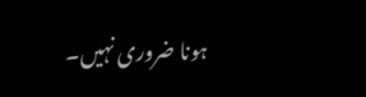ہونا ضروری نہیں۔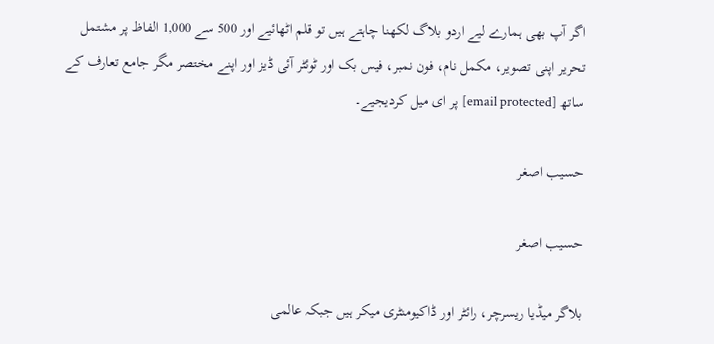اگر آپ بھی ہمارے لیے اردو بلاگ لکھنا چاہتے ہیں تو قلم اٹھائیے اور 500 سے 1,000 الفاظ پر مشتمل تحریر اپنی تصویر، مکمل نام، فون نمبر، فیس بک اور ٹوئٹر آئی ڈیز اور اپنے مختصر مگر جامع تعارف کے ساتھ [email protected] پر ای میل کردیجیے۔

حسیب اصغر

حسیب اصغر

بلاگر میڈیا ریسرچر، رائٹر اور ڈاکیومنٹری میکر ہیں جبکہ عالمی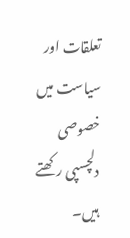تعلقات اور سیاست میں خصوصی دلچسپی رکھتے ہیں۔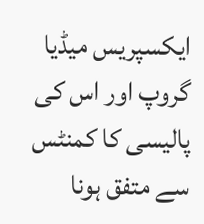ایکسپریس میڈیا گروپ اور اس کی پالیسی کا کمنٹس سے متفق ہونا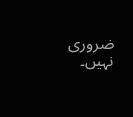ضروری نہیں۔